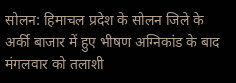सोलन: हिमाचल प्रदेश के सोलन जिले के अर्की बाजार में हुए भीषण अग्निकांड के बाद मंगलवार को तलाशी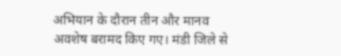अभियान के दौरान तीन और मानव अवशेष बरामद किए गए। मंडी जिले से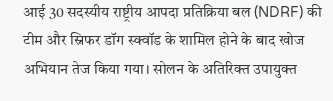आई 30 सदस्यीय राष्ट्रीय आपदा प्रतिक्रिया बल (NDRF) की टीम और स्निफर डॉग स्क्वॉड के शामिल होने के बाद खोज अभियान तेज किया गया। सोलन के अतिरिक्त उपायुक्त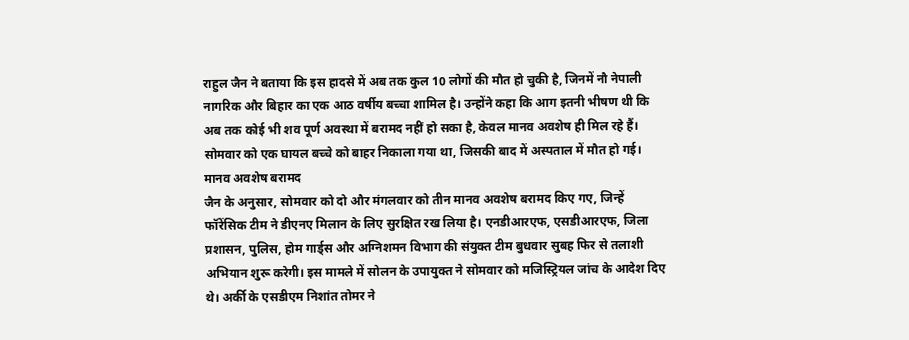राहुल जैन ने बताया कि इस हादसे में अब तक कुल 10 लोगों की मौत हो चुकी है, जिनमें नौ नेपाली नागरिक और बिहार का एक आठ वर्षीय बच्चा शामिल है। उन्होंने कहा कि आग इतनी भीषण थी कि अब तक कोई भी शव पूर्ण अवस्था में बरामद नहीं हो सका है, केवल मानव अवशेष ही मिल रहे हैं। सोमवार को एक घायल बच्चे को बाहर निकाला गया था, जिसकी बाद में अस्पताल में मौत हो गई।
मानव अवशेष बरामद
जैन के अनुसार, सोमवार को दो और मंगलवार को तीन मानव अवशेष बरामद किए गए, जिन्हें फॉरेंसिक टीम ने डीएनए मिलान के लिए सुरक्षित रख लिया है। एनडीआरएफ, एसडीआरएफ, जिला प्रशासन, पुलिस, होम गार्ड्स और अग्निशमन विभाग की संयुक्त टीम बुधवार सुबह फिर से तलाशी अभियान शुरू करेगी। इस मामले में सोलन के उपायुक्त ने सोमवार को मजिस्ट्रियल जांच के आदेश दिए थे। अर्की के एसडीएम निशांत तोमर ने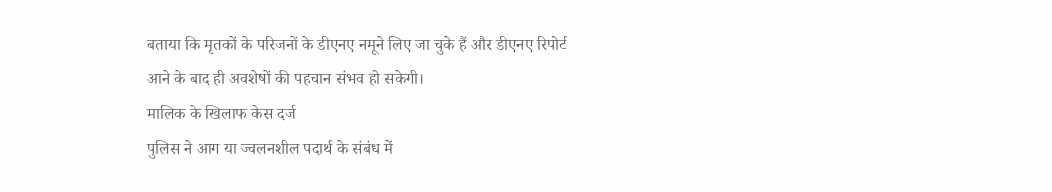बताया कि मृतकों के परिजनों के डीएनए नमूने लिए जा चुके हैं और डीएनए रिपोर्ट आने के बाद ही अवशेषों की पहचान संभव हो सकेगी।
मालिक के खिलाफ केस दर्ज
पुलिस ने आग या ज्वलनशील पदार्थ के संबंध में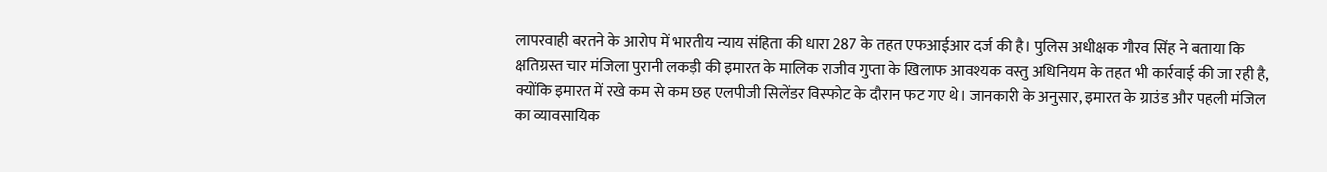लापरवाही बरतने के आरोप में भारतीय न्याय संहिता की धारा 287 के तहत एफआईआर दर्ज की है। पुलिस अधीक्षक गौरव सिंह ने बताया कि क्षतिग्रस्त चार मंजिला पुरानी लकड़ी की इमारत के मालिक राजीव गुप्ता के खिलाफ आवश्यक वस्तु अधिनियम के तहत भी कार्रवाई की जा रही है, क्योंकि इमारत में रखे कम से कम छह एलपीजी सिलेंडर विस्फोट के दौरान फट गए थे। जानकारी के अनुसार, इमारत के ग्राउंड और पहली मंजिल का व्यावसायिक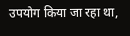उपयोग किया जा रहा था,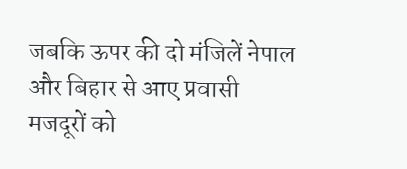जबकि ऊपर की दो मंजिलें नेपाल और बिहार से आए प्रवासी मजदूरों को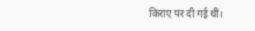किराए पर दी गई थीं।